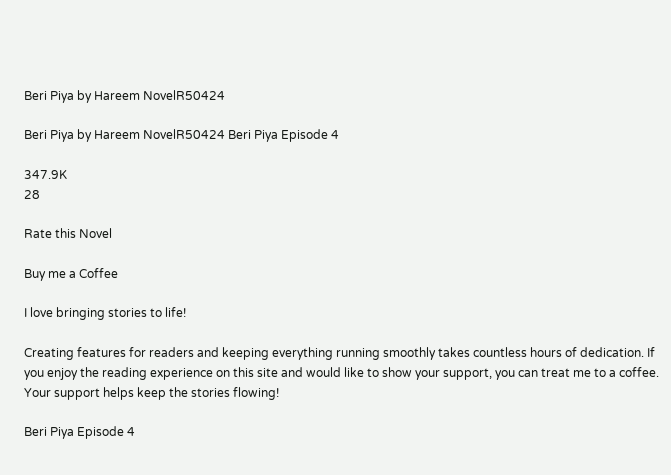Beri Piya by Hareem NovelR50424

Beri Piya by Hareem NovelR50424 Beri Piya Episode 4

347.9K
28

Rate this Novel

Buy me a Coffee

I love bringing stories to life!

Creating features for readers and keeping everything running smoothly takes countless hours of dedication. If you enjoy the reading experience on this site and would like to show your support, you can treat me to a coffee. Your support helps keep the stories flowing!

Beri Piya Episode 4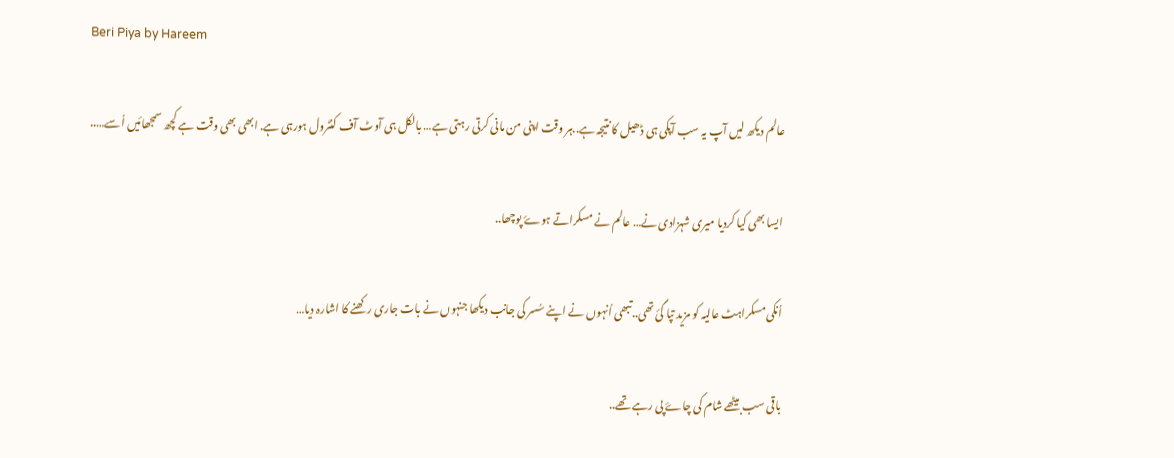Beri Piya by Hareem

عالم دیکھ لیں آپ یہ سب آپکی ہی ڈھیل کا نتیجہ ہے..ہر وقت اپنی من مانی کرتی رہتی ہے… بالکل ہی آوٹ آف کنٹرول ہورہی ہے. ابھی بھی وقت ہے کچھ سمجھائیں اُسے…..

ایسا بھی کیا کردیا میری شہزادی نے… عالم نے مسکراتے ہوۓ پوچھا..

اُنکی مسکراہٹ عالیہ کو مزید تپا گئ تھی..تبھی اُنہوں نے اپنے سُسر کی جانب دیکھا جنہوں نے بات جاری رکھنے کا اشارہ دیا…

باقی سب بیٹھے شام کی چاۓ پی رہے تھے..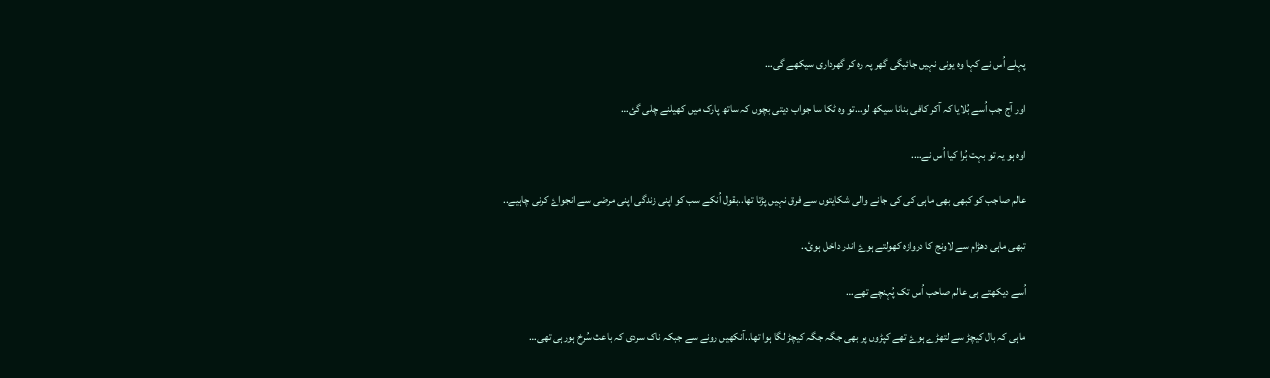پہلے اُس نے کہا وہ یونی نہیں جائیگی گھر پہ رہ کر گھرداری سیکھے گی…

اور آج جب اُسے بُلایا کہ آکر کافی بنانا سیکھ لو…تو وہ ٹکا سا جواب دیتی بچوں کہ ساتھ پارک میں کھیلنے چلی گئ…

اوہ ہو یہ تو بہت بُرا کیا اُس نے….

عالم صاجب کو کبھی بھی ماہی کی کی جانے والی شکایتوں سے فرق نہیں پڑتا تھا..بقول اُنکے سب کو اپنی زندگی اپنی مرضی سے انجواۓ کرنی چاہیے..

تبھی ماہی دھڑام سے لاونج کا دروازہ کھولتے ہوۓ اندر داخل ہوئ..

اُسے دیکھتے ہی عالم صاحب اُس تک پُہنچے تھے…

ماہی کہ بال کیچڑ سے لتھڑے ہوۓ تھے کپڑوں پر بھی جگہ جگہ کیچڑ لگا ہوا تھا..آنکھیں رونے سے جبکہ ناک سردی کہ باعث سُرخ ہورہی تھی…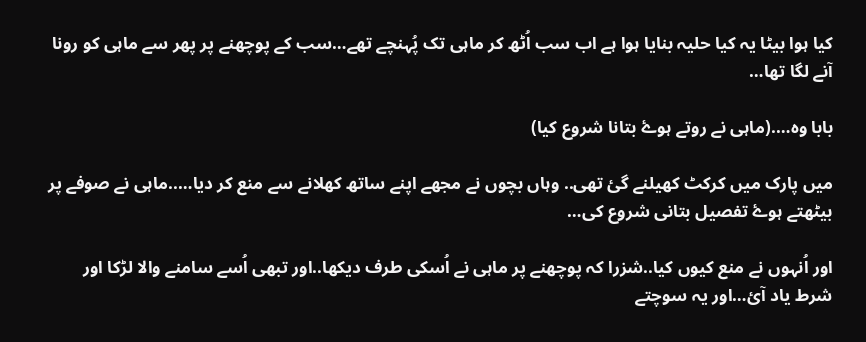کیا ہوا بیٹا یہ کیا حلیہ بنایا ہوا ہے اب سب اُٹھ کر ماہی تک پُہنچے تھے…سب کے پوچھنے پر پھر سے ماہی کو رونا آنے لگا تھا…

بابا وہ….(ماہی نے روتے ہوۓ بتانا شروع کیا)

میں پارک میں کرکٹ کھیلنے گئ تھی.. وہاں بچوں نے مجھے اپنے ساتھ کھلانے سے منع کر دیا…..ماہی نے صوفے پر بیٹھتے ہوۓ تفصیل بتانی شروع کی…

اور اُنہوں نے منع کیوں کیا..شزرا کہ پوچھنے پر ماہی نے اُسکی طرف دیکھا..اور تبھی اُسے سامنے والا لڑکا اور شرط یاد آئ…اور یہ سوچتے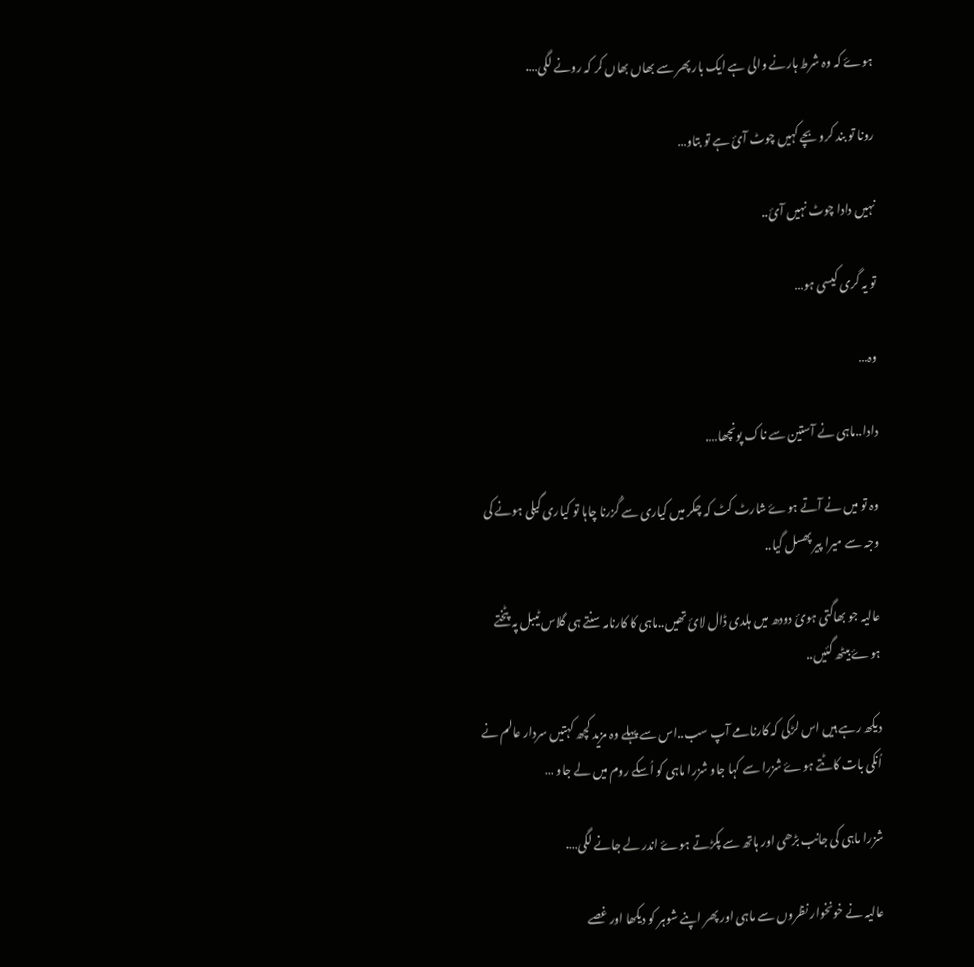ہوۓ کہ وہ شرط ہارنے والی ہے ایک بار پھر سے بھاں بھاں کر کہ رونے لگی….

رونا تو بند کرو بچے کہیں چوٹ آئ ہے تو بتاو…

نہیں دادا چوٹ نہیں آئ..

تو یہ گری کیسی ہو…

وہ…

دادا..ماہی نے آستین سے ناک پونچھا….

وہ تو میں نے آتے ہوۓ شارٹ کٹ کہ چکر میں کیاری سے گُزرنا چاہا تو کیاری گیلی ہونے کی وجہ سے میرا پیر پھسل گیا..

عالیہ جو بھاگتی ہوئ دودھ میں ہلدی ڈال لائ تھیں..ماہی کا کارنامہ سنتے ہی گلاس ٹیبل پہ پٹختے ہوۓ بیٹھ گئیں..

دیکھ رہے ہیں اس لڑکی کہ کارنامے آپ سب..اس سے پہلے وہ مزید کچھ کہتیں سردار عالم نے اُنکی بات کاٹتے ہوۓ شزرا سے کہا جاو شزرا ماہی کو اُسکے روم میں لے جاو …

شزرا ماہی کی جانب بڑھی اور ہاتھ سے پکڑتے ہوۓ اندر لے جانے لگی….

عالیہ نے خونخوار نظروں سے ماہی اور پھر اپنے شوہر کو دیکھا اور غصے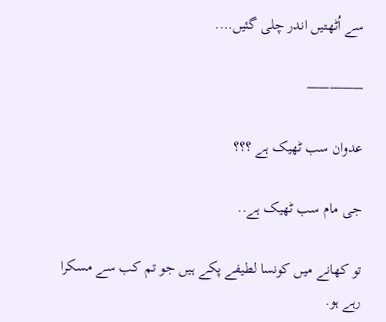سے اُٹھتیں اندر چلی گئیں….

—————

عدوان سب ٹھیک ہے ؟؟؟

جی مام سب ٹھیک ہے..

تو کھانے میں کونسا لطیفے پکے ہیں جو تم کب سے مسکرا رہے ہو.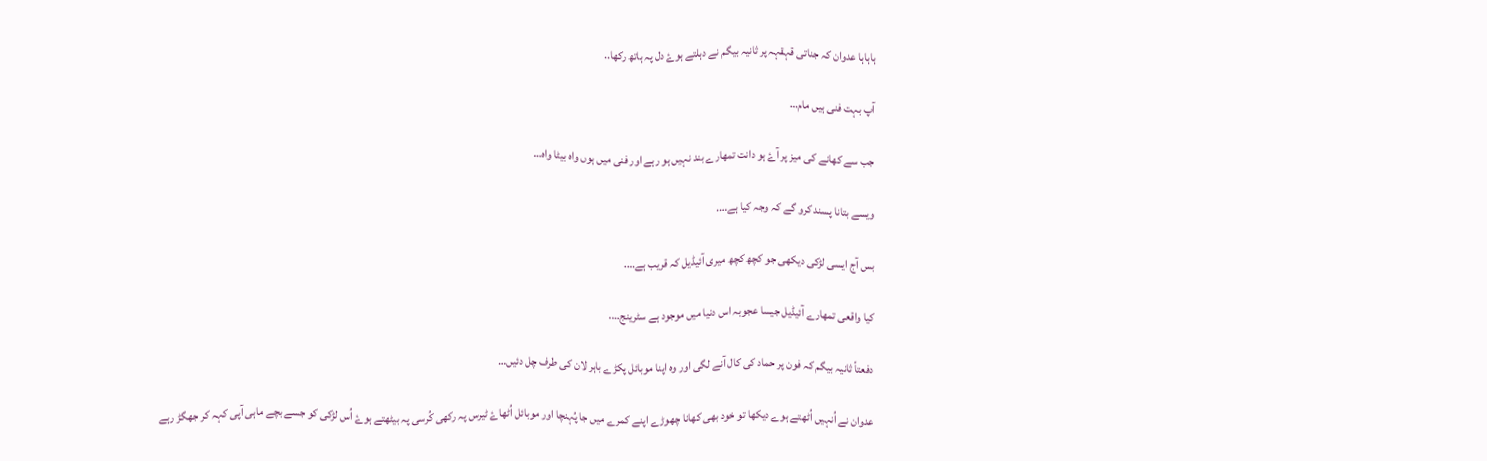ہاہاہا عدوان کہ جناتی قہقہہ پر ثانیہ بیگم نے دہلتے ہوۓ دل پہ ہاتھ رکھا..

آپ بہت فنی ہیں مام…

جب سے کھانے کی میز پر آۓ ہو دانت تمھارے بند نہیں ہو رہے اور فنی میں ہوں واہ بیٹا واہ…

ویسے بتانا پسند کرو گے کہ وجہ کیا ہے….

بس آج ایسی لڑکی دیکھی جو کچھ کچھ میری آئیڈیل کہ قریب ہے….

کیا واقعی تمھارے آئیڈیل جیسا عجوبہ اس دنیا میں موجود ہے سٹرینج….

دفعتاً ثانیہ بیگم کہ فون پر حماد کی کال آنے لگی اور وہ اپنا موبائل پکڑے باہر لان کی طرف چل دئیں…

عدوان نے اُنہیں اُٹھتے ہوے دیکھا تو خود بھی کھانا چھوڑے اپنے کمرے میں جا پُہنچا اور موبائل اُٹھاۓ ٹیرس پہ رکھی کُرسی پہ بیٹھتے ہوۓ اُس لڑکی کو جسے بچے ماہی آپی کہہ کر جھگڑ رہے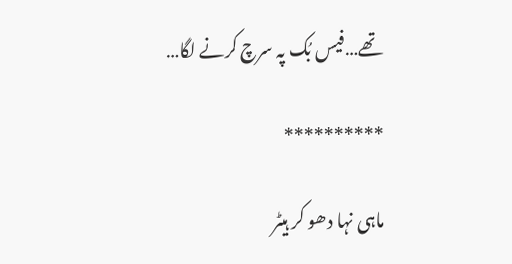تھے…فیس بُک پہ سرچ کرنے لگا…

**********

ماہی نہا دھو کر ہیٹر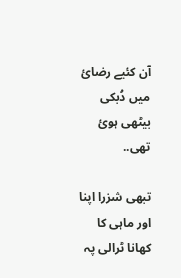آن کئیے رضائ میں دُبکی بیٹھی ہوئ تھی..

تبھی شزرا اپنا اور ماہی کا کھانا ٹرالی پہ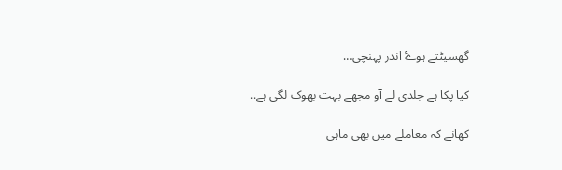گھسیٹتے ہوۓ اندر پہنچی…

کیا پکا ہے جلدی لے آو مجھے بہت بھوک لگی ہے..

کھانے کہ معاملے میں بھی ماہی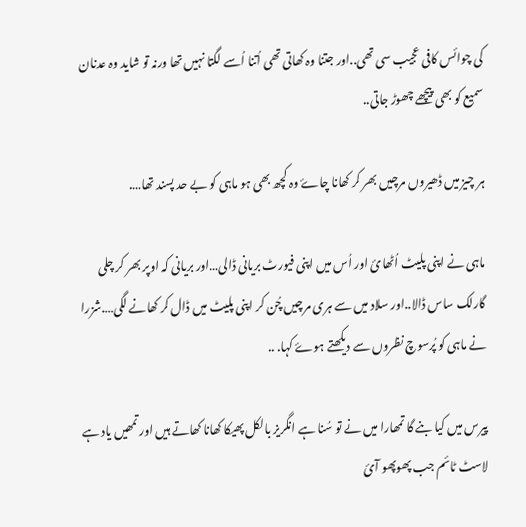کی چوائس کافی عجیب سی تھی..اور جتنا وہ کھاتی تھی اُتنا اُسے لگتا نہیں تھا ورنہ تو شاید وہ عدنان سمیع کو بھی پیچھے چھوڑ جاتی..

ہر چیز میں ڈھیروں مرچیں بھر کر کھانا چاۓ وہ کچھ بھی ہو ماہی کو بے حد پسند تھا….

ماہی نے اپنی پلیٹ اُٹھائ اور اُس میں اپنی فیورٹ بریانی ڈالی…اور بریانی کہ اوپر بھر کر چلی گارلک ساس ڈالا..اور سلاد میں سے ہری مرچیں چُن کر اپنی پلیٹ میں ڈال کر کھانے لگی….شزرا نے ماہی کو پُرسوچ نظروں سے دیکھتے ہوۓ کہا. ..

پیرس میں کیا بنے گا تمھارا میں نے تو سُنا ہے انگریز بالکل پھیکا کھانا کھاتے ہیں اور تمھیں یاد ہے لاسٹ ٹائم جب پھوپھو آئ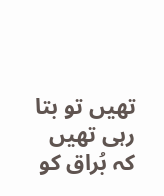تھیں تو بتا رہی تھیں کہ بُراق کو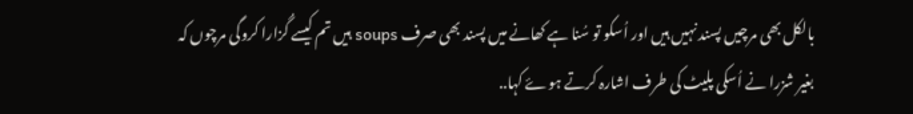بالکل بھی مرچیں پسند نہیں ہیں اور اُسکو تو سُنا ہے کھانے میں پسند بھی صرف soups ہیں تم کیسے گُزارا کروگی مرچوں کہ بغیر شزرا نے اُسکی پلیٹ کی طرف اشارہ کرتے ہوۓ کہا..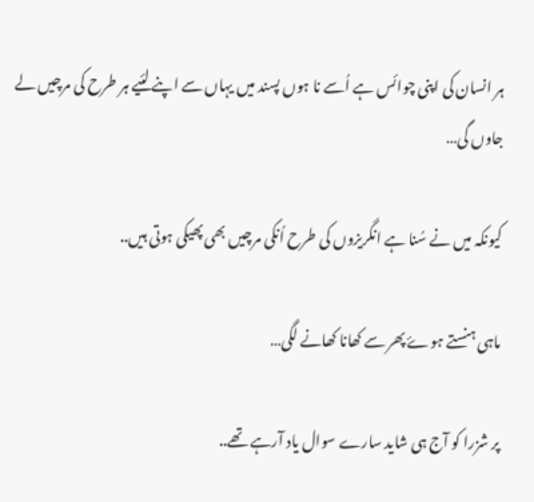ہر انسان کی اپنی چوائس ہے اُسے نا ہوں پسند میں یہاں سے اپنے لئیے ہر طرح کی مرچیں لے جاوں گی…

کیونکہ میں نے سُنا ہے انگریزوں کی طرح اُنکی مرچیں بھی پھیکی ہوتی ہیں..

ماہی ہنستے ہوۓ پھر سے کھانا کھانے لگی…

پر شزرا کو آج ہی شاید سارے سوال یاد آرہے تھے..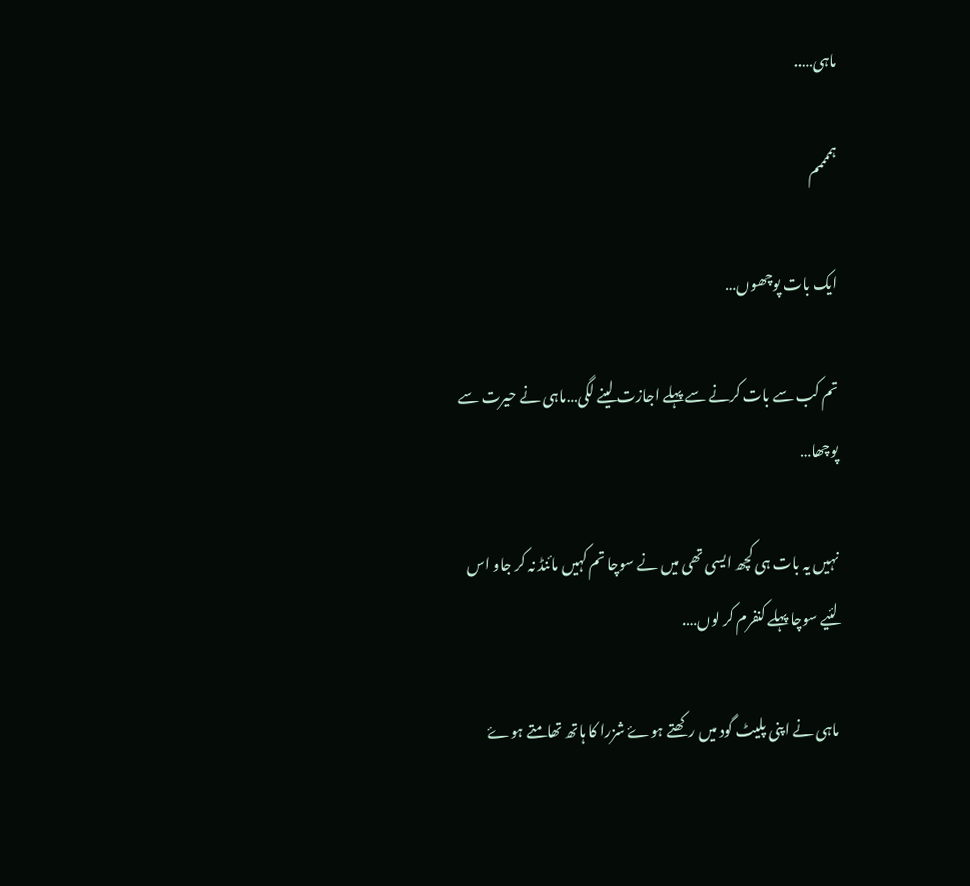ماہی…..

ہممممم

ایک بات پوچھوں…

تم کب سے بات کرنے سے پہلے اجازت لینے لگی…ماہی نے حیرت سے پوچھا…

نہیں یہ بات ہی کچھ ایسی تھی میں نے سوچا تم کہیں مائنڈ نہ کر جاو اس لئیے سوچا پہلے کنفرم کر لوں….

ماہی نے اپنی پلیٹ گود میں رکھتے ہوۓ شزرا کا ہاتھ تھامتے ہوۓ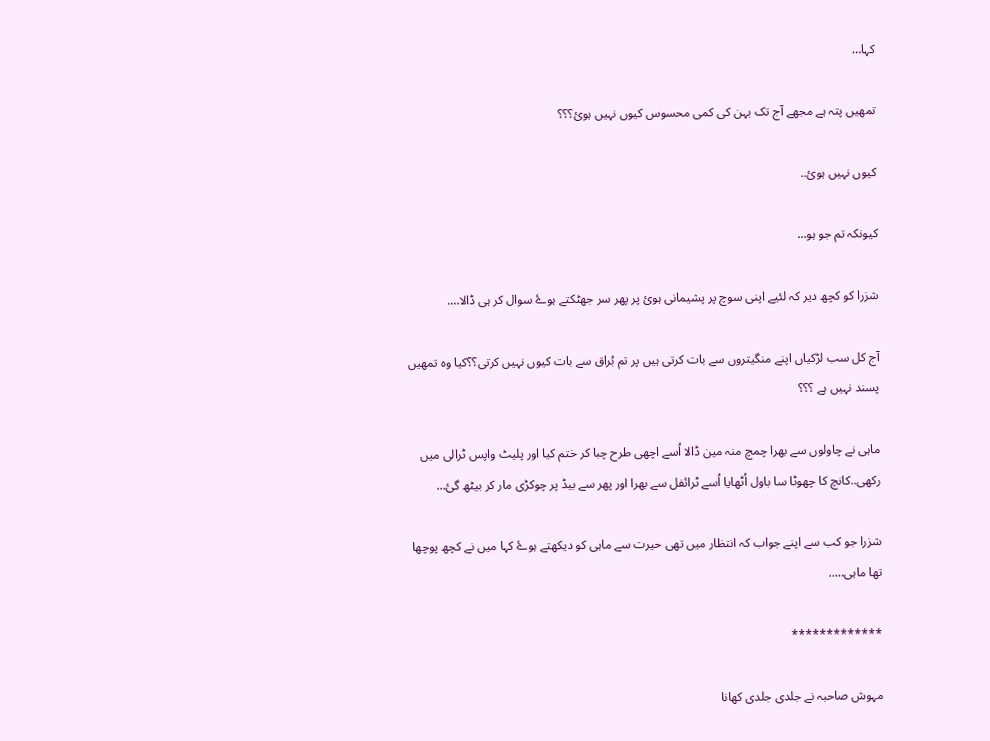کہا…

تمھیں پتہ ہے مجھے آج تک بہن کی کمی محسوس کیوں نہیں ہوئ؟؟؟

کیوں نہیں ہوئ..

کیونکہ تم جو ہو…

شزرا کو کچھ دیر کہ لئیے اپنی سوچ پر پشیمانی ہوئ پر پھر سر جھٹکتے ہوۓ سوال کر ہی ڈالا….

آج کل سب لڑکیاں اپنے منگیتروں سے بات کرتی ہیں پر تم بُراق سے بات کیوں نہیں کرتی؟؟کیا وہ تمھیں پسند نہیں ہے ؟؟؟

ماہی نے چاولوں سے بھرا چمچ منہ مین ڈالا اُسے اچھی طرح چبا کر ختم کیا اور پلیٹ واپس ٹرالی میں رکھی..کانچ کا چھوٹا سا باول اُٹھایا اُسے ٹرائفل سے بھرا اور پھر سے بیڈ پر چوکڑی مار کر بیٹھ گئ…

شزرا جو کب سے اپنے جواب کہ انتظار میں تھی حیرت سے ماہی کو دیکھتے ہوۓ کہا میں نے کچھ پوچھا تھا ماہی…..

*************

مہوش صاحبہ نے جلدی جلدی کھانا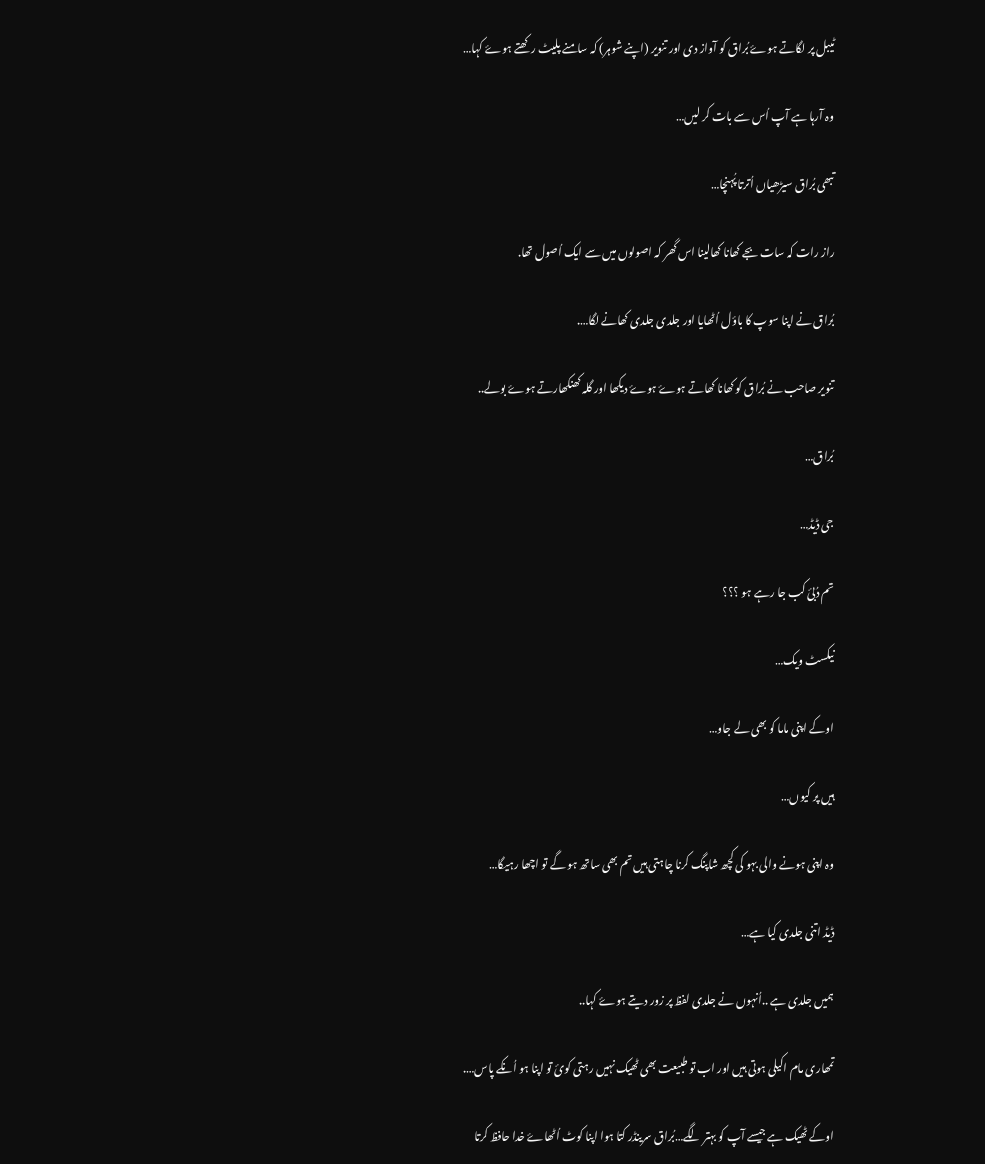ٹیبل پر لگاتے ہوۓ بُراق کو آواز دی اور تنویر (اپنے شوہر) کہ سامنے پلیٹ رکھتے ہوۓ کہا…

وہ آرہا ہے آپ اُس سے بات کر لیں…

تبھی بُراق سیڑھیاں اُترتا پُہنچا…

راز رات کہ سات بجے کھانا کھالینا اس گھر کہ اصولوں میں سے ایک اُصول تھا.

بُراق نے اپنا سوپ کا باؤل اُٹھایا اور جلدی جلدی کھانے لگا….

تنویر صاحب نے بُراق کو کھانا کھاتے ہوۓ ہوۓ دیکھا اور گلہ کھنکھارتے ہوۓ بولے..

بُراق…

جی ڈیڈ…

تم دُبئ کب جا رہے ہو ؟؟؟

نیکسٹ ویک…

اوکے اپنی ماما کو بھی لے جاو…

ہیں پر کیوں…

وہ اپنی ہونے والی بہو کی کچھ شاپنگ کرنا چاہتی ہیں تم بھی ساتھ ہو گے تو اچھا رہیگا…

ڈیڈ اتنی جلدی کیا ہے…

ہمیں جلدی ہے ..اُنہوں نے جلدی لفظ پر زور دیتے ہوۓ کہا..

تمھاری مام اکیلی ہوتی ہیں اور اب تو طبیعت بھی ٹھیک نہیں رہتی کوئ تو اپنا ہو اُنکے پاس….

اوکے ٹھیک ہے جیسے آپ کو بہتر لگے…بُراق سرینڈر کتا ہوا اپنا کوٹ اُٹھاۓ خدا حافظ کرتا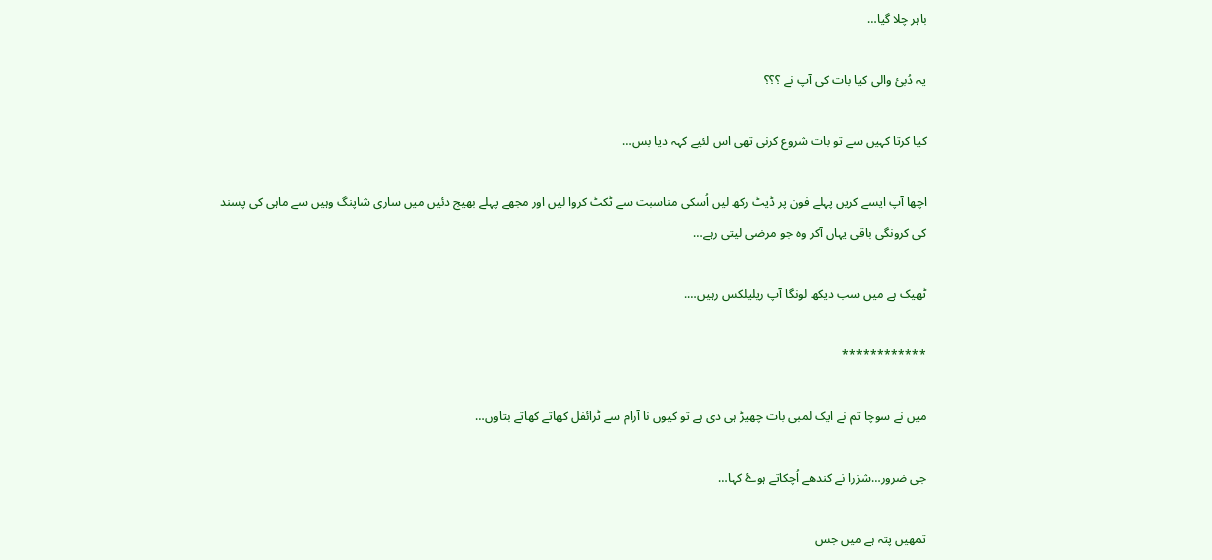باہر چلا گیا…

یہ دُبئ والی کیا بات کی آپ نے ؟؟؟

کیا کرتا کہیں سے تو بات شروع کرنی تھی اس لئیے کہہ دیا بس…

اچھا آپ ایسے کریں پہلے فون پر ڈیٹ رکھ لیں اُسکی مناسبت سے ٹکٹ کروا لیں اور مجھے پہلے بھیج دئیں میں ساری شاپنگ وہیں سے ماہی کی پسند کی کرونگی باقی یہاں آکر وہ جو مرضی لیتی رہے…

ٹھیک ہے میں سب دیکھ لونگا آپ ریلیلکس رہیں….

************

میں نے سوچا تم نے ایک لمبی بات چھیڑ ہی دی ہے تو کیوں نا آرام سے ٹرائفل کھاتے کھاتے بتاوں…

جی ضرور…شزرا نے کندھے اُچکاتے ہوۓ کہا…

تمھیں پتہ ہے میں جس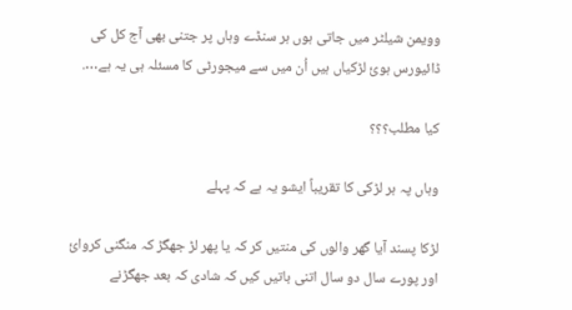وویمن شیلٹر میں جاتی ہوں ہر سنڈے وہاں پر جتنی بھی آج کل کی ڈائیورس ہوئ لڑکیاں ہیں اُن میں سے میجورٹی کا مسئلہ ہی یہ ہے….

کیا مطلب؟؟؟

وہاں پہ ہر لڑکی کا تقریباً ایشو یہ ہے کہ پہلے

لڑکا پسند آیا گھر والوں کی منتیں کر کہ یا پھر لڑ جھگڑ کہ منگنی کروائ اور پورے سال دو سال اتنی باتیں کیں کہ شادی کہ بعد جھگڑنے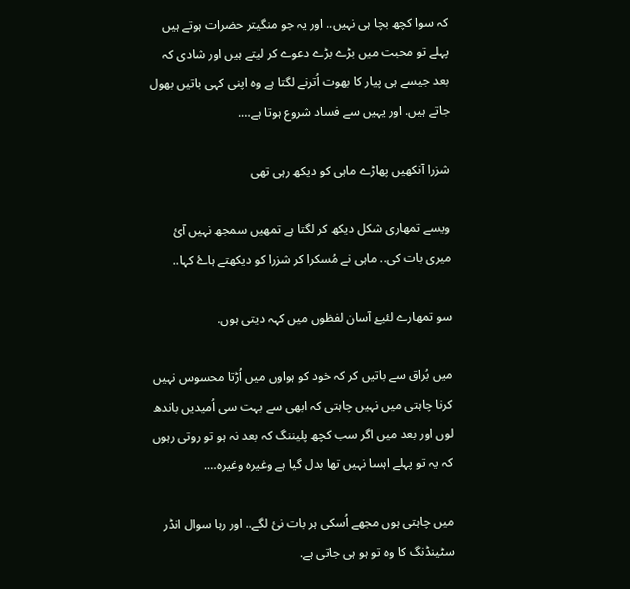کہ سوا کچھ بچا ہی نہیں.. اور یہ جو منگیتر حضرات ہوتے ہیں پہلے تو محبت میں بڑے بڑے دعوے کر لیتے ہیں اور شادی کہ بعد جیسے ہی پیار کا بھوت اُترنے لگتا ہے وہ اپنی کہی باتیں بھول جاتے ہیں. اور یہیں سے فساد شروع ہوتا ہے….

شزرا آنکھیں پھاڑے ماہی کو دیکھ رہی تھی

ویسے تمھاری شکل دیکھ کر لگتا ہے تمھیں سمجھ نہیں آئ میری بات کی.. ماہی نے مُسکرا کر شزرا کو دیکھتے ہاۓ کہا..

سو تمھارے لئیۓ آسان لفظوں میں کہہ دیتی ہوں.

میں بُراق سے باتیں کر کہ خود کو ہواوں میں اُڑتا محسوس نہیں کرنا چاہتی میں نہیں چاہتی کہ ابھی سے بہت سی اُمیدیں باندھ لوں اور بعد میں اگر سب کچھ پلیننگ کہ بعد نہ ہو تو روتی رہوں کہ یہ تو پہلے اہسا نہیں تھا بدل گیا ہے وغیرہ وغیرہ….

میں چاہتی ہوں مجھے اُسکی ہر بات نئ لگے.. اور رہا سوال انڈر سٹینڈنگ کا وہ تو ہو ہی جاتی ہے.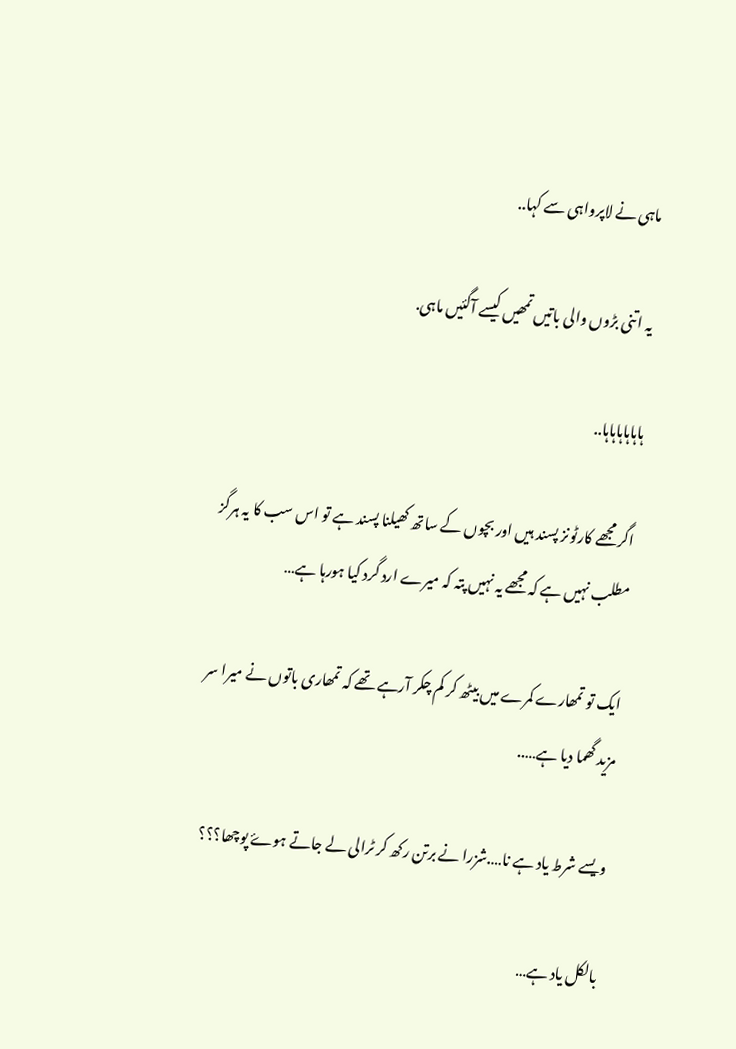ماہی نے لاپرواہی سے کہا..

یہ اتنی بڑوں والی باتیں تمھیں کیسے آگئیں ماہی.

ہاہاہاہاہاہا..

اگر مجھے کارٹونز پسند ہیں اور بچوں کے ساتھ کھیلنا پسند ہے تو اس سب کا یہ ہرگز مطلب نہیں ہے کہ مجھے یہ نہیں پتہ کہ میرے ارد گرد کیا ہورہا ہے…

ایک تو تمھارے کمرے میں بیٹھ کر کم چکر آرہے تھے کہ تمھاری باتوں نے میرا سر مزید گھما دیا ہے…..

ویسے شرط یاد ہے نا….شزرا نے برتن رکھ کر ٹرالی لے جاتے ہوۓ پوچھا؟؟؟

بالکل یاد ہے…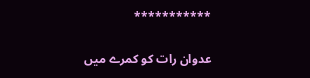***********

عدوان رات کو کمرے میں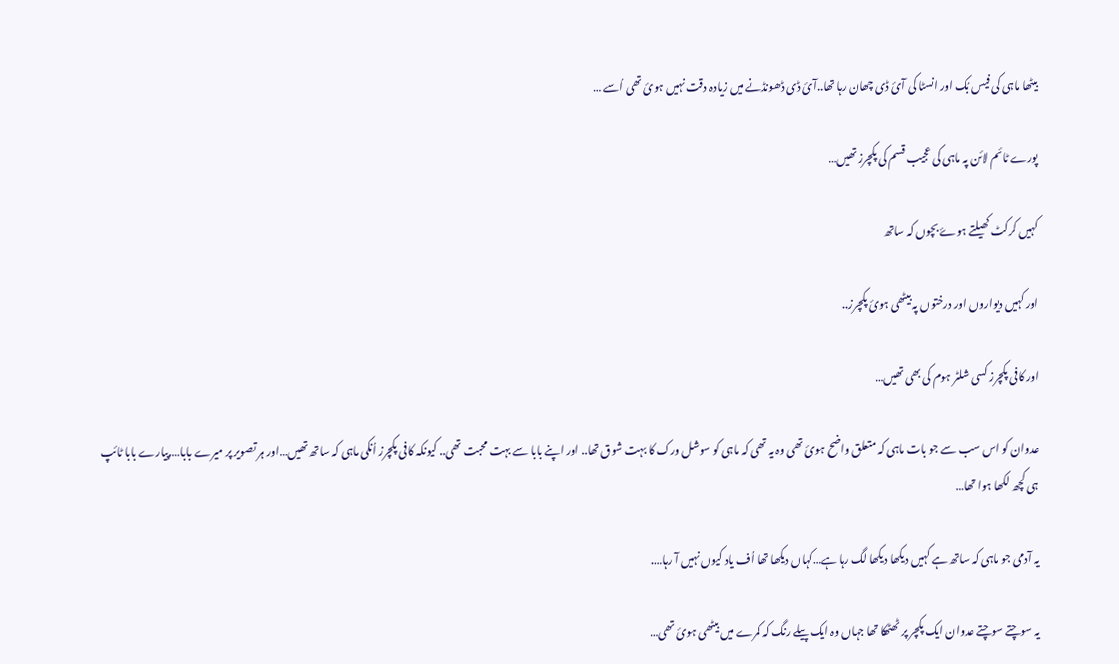بیٹھا ماہی کی فیس بُک اور انسٹا کی آئ ڈی چھان رہا تھا..آئ ڈی ڈھونڈنے میں زیادہ دقت نہیں ہوئ تھی اُسے …

پورے ٹائم لائن پہ ماہی کی عجیب قسم کی پکچرز تھیں…

کہیں کرکٹ کھیلتے ہوۓ بچوں کہ ساتھ

اور کہیں دیواروں اور درختوں پہ بیٹھی ہوئ پکچرز..

اور کافی پکچرز کسی شلٹر ہوم کی بھی تھیں…

عدوان کو اس سب سے جو بات ماہی کہ متعلق واضح ہوئ تھی وہ یہ تھی کہ ماہی کو سوشل ورک کا بہت شوق تھا.. اور اپنے بابا سے بہت محبت تھی.. کیونکہ کافی پکچرز اُنکی ماہی کہ ساتھ تھیں…اور ہر تصویر پر میرے بابا….پیارے بابا ٹائپ ہی کچھ لکھا ہوا تھا…

یہ آدمی جو ماہی کہ ساتھ ہے کہیں دیکھا دیکھا لگ رہا ہے…کہاں دیکھا تھا اُف یاد کیوں نہیں آ رہا….

یہ سوچتے سوچتے عدوان ایک پکچر پر ٹھٹھکا تھا جہاں وہ ایک پیلے رنگ کہ کمرے میں بیٹھی ہوئ تھی…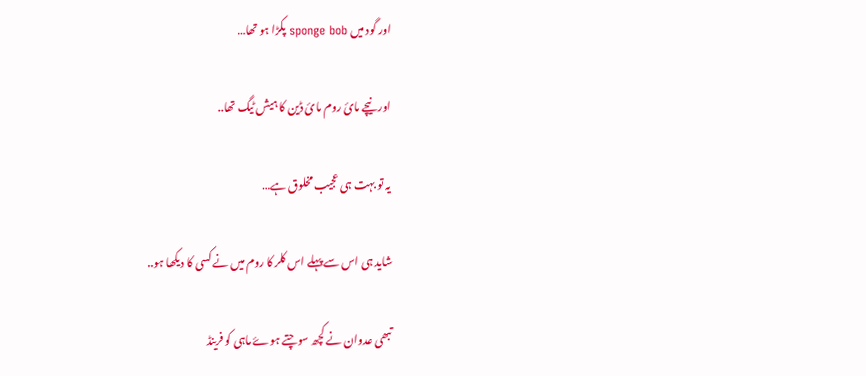اور گود میں sponge bob پکڑا ہو تھا…

اور نیچے مائ روم مائ ڈین کا ہیش ٹیگ تھا..

یہ تو بہت ہی عجیب مخلوق ہے…

شاید ہی اس سے پہلے اس کلر کا روم میں نے کسی کا دیکھا ہو..

تبھی عدوان نے کچھ سوچتے ہوۓ ماہی کو فرینڈ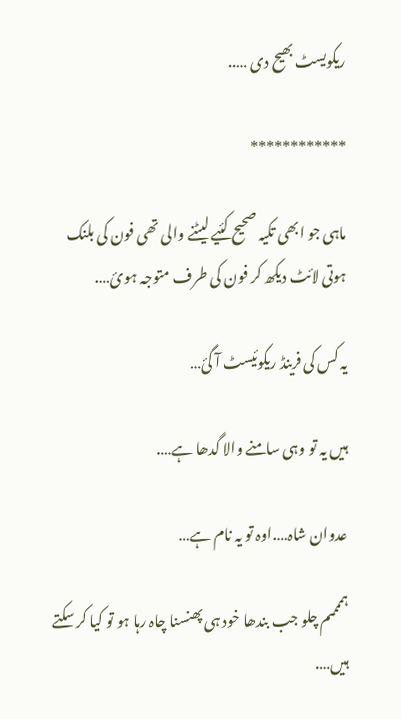ریکویسٹ بھیح دی …..

************

ماہی جو ابھی تکیہ صحیح کئیے لیٹنے والی تھی فون کی بلنک ہوتی لائٹ دیکھ کر فون کی طرف متوجہ ہوئ….

یہ کس کی فرینڈ ریکوئیسٹ آ گئ…

ہیں یہ تو وہی سامنے والا گدھا ہے….

عدوان شاہ….اوہ تو یہ نام ہے…

ہممممم چلو جب بندھا خود ہی پھنسنا چاہ رہا ہو تو کیا کر سکتے ہیں….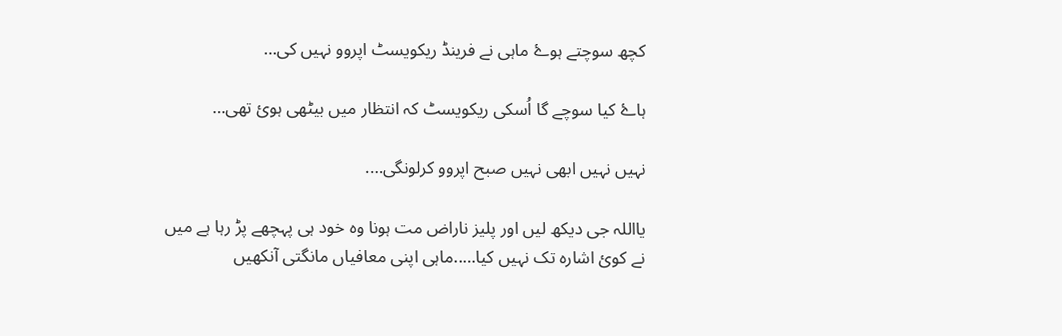کچھ سوچتے ہوۓ ماہی نے فرینڈ ریکویسٹ اپروو نہیں کی…

ہاۓ کیا سوچے گا اُسکی ریکویسٹ کہ انتظار میں بیٹھی ہوئ تھی…

نہیں نہیں ابھی نہیں صبح اپروو کرلونگی….

یااللہ جی دیکھ لیں اور پلیز ناراض مت ہونا وہ خود ہی پہچھے پڑ رہا ہے میں نے کوئ اشارہ تک نہیں کیا…..ماہی اپنی معافیاں مانگتی آنکھیں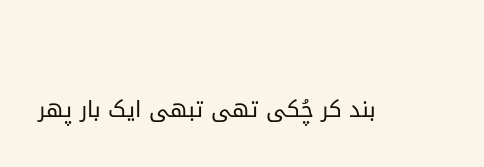بند کر چُکی تھی تبھی ایک بار پھر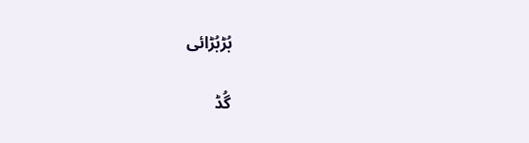بُڑبُڑائی

گُڈ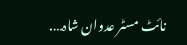نائٹ مسٹر عدوان شاہ….